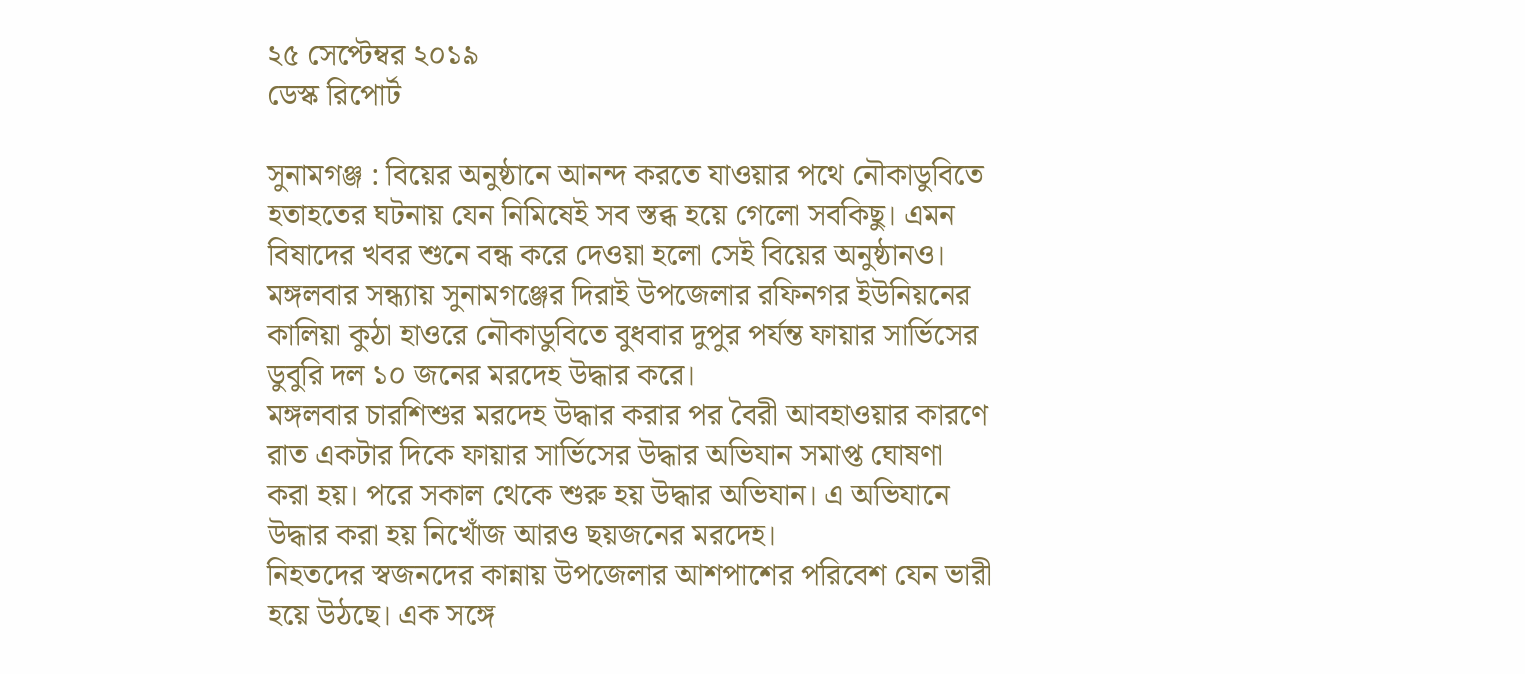২৫ সেপ্টেম্বর ২০১৯
ডেস্ক রিপোর্ট

সুনামগঞ্জ : বিয়ের অনুষ্ঠানে আনন্দ করতে যাওয়ার পথে নৌকাডুবিতে হতাহতের ঘটনায় যেন নিমিষেই সব স্তব্ধ হয়ে গেলো সবকিছু। এমন বিষাদের খবর শুনে বন্ধ করে দেওয়া হলো সেই বিয়ের অনুষ্ঠানও।
মঙ্গলবার সন্ধ্যায় সুনামগঞ্জের দিরাই উপজেলার রফিনগর ইউনিয়নের কালিয়া কুঠা হাওরে নৌকাডুবিতে বুধবার দুপুর পর্যন্ত ফায়ার সার্ভিসের ডুবুরি দল ১০ জনের মরদেহ উদ্ধার করে।
মঙ্গলবার চারশিশুর মরদেহ উদ্ধার করার পর বৈরী আবহাওয়ার কারণে রাত একটার দিকে ফায়ার সার্ভিসের উদ্ধার অভিযান সমাপ্ত ঘোষণা করা হয়। পরে সকাল থেকে শুরু হয় উদ্ধার অভিযান। এ অভিযানে উদ্ধার করা হয় নিখোঁজ আরও ছয়জনের মরদেহ।
নিহতদের স্বজনদের কান্নায় উপজেলার আশপাশের পরিবেশ যেন ভারী হয়ে উঠছে। এক সঙ্গে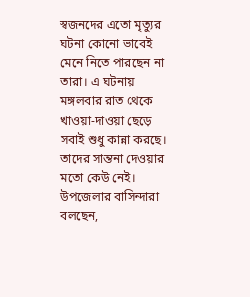স্বজনদের এতো মৃত্যুর ঘটনা কোনো ভাবেই মেনে নিতে পারছেন না তারা। এ ঘটনায় মঙ্গলবার রাত থেকে খাওয়া-দাওয়া ছেড়ে সবাই শুধু কান্না করছে। তাদের সান্তনা দেওয়ার মতো কেউ নেই।
উপজেলার বাসিন্দারা বলছেন,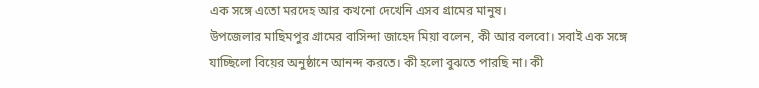এক সঙ্গে এতো মরদেহ আর কখনো দেখেনি এসব গ্রামের মানুষ।
উপজেলার মাছিমপুর গ্রামের বাসিন্দা জাহেদ মিয়া বলেন, কী আর বলবো। সবাই এক সঙ্গে যাচ্ছিলো বিয়ের অনুষ্ঠানে আনন্দ করতে। কী হলো বুঝতে পারছি না। কী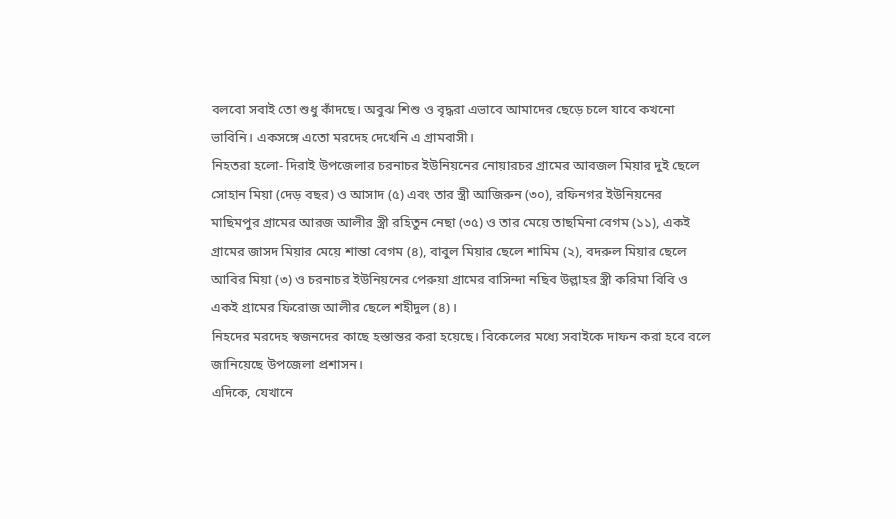বলবো সবাই তো শুধু কাঁদছে। অবুঝ শিশু ও বৃদ্ধরা এভাবে আমাদের ছেড়ে চলে যাবে কখনো ভাবিনি। একসঙ্গে এতো মরদেহ দেখেনি এ গ্রামবাসী।
নিহতরা হলো- দিরাই উপজেলার চরনাচর ইউনিয়নের নোয়ারচর গ্রামের আবজল মিয়ার দুই ছেলে সোহান মিয়া (দেড় বছর) ও আসাদ (৫) এবং তার স্ত্রী আজিরুন (৩০), রফিনগর ইউনিয়নের মাছিমপুর গ্রামের আরজ আলীর স্ত্রী রহিতুন নেছা (৩৫) ও তার মেয়ে তাছমিনা বেগম (১১), একই গ্রামের জাসদ মিয়ার মেয়ে শান্তা বেগম (৪), বাবুল মিয়ার ছেলে শামিম (২), বদরুল মিয়ার ছেলে আবির মিয়া (৩) ও চরনাচর ইউনিয়নের পেরুয়া গ্রামের বাসিন্দা নছিব উল্লাহর স্ত্রী করিমা বিবি ও একই গ্রামের ফিরোজ আলীর ছেলে শহীদুল (৪)।
নিহদের মরদেহ স্বজনদের কাছে হস্তান্তর করা হয়েছে। বিকেলের মধ্যে সবাইকে দাফন করা হবে বলে জানিয়েছে উপজেলা প্রশাসন।
এদিকে, যেখানে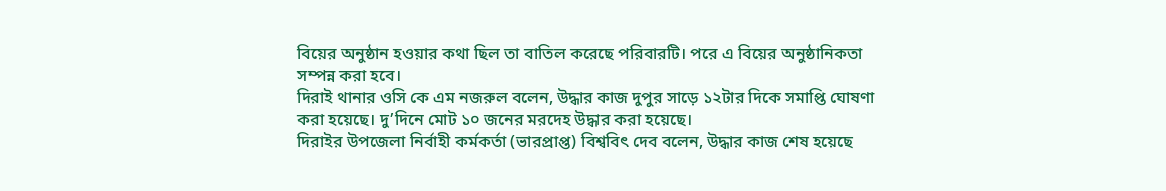বিয়ের অনুষ্ঠান হওয়ার কথা ছিল তা বাতিল করেছে পরিবারটি। পরে এ বিয়ের অনুষ্ঠানিকতা সম্পন্ন করা হবে।
দিরাই থানার ওসি কে এম নজরুল বলেন, উদ্ধার কাজ দুপুর সাড়ে ১২টার দিকে সমাপ্তি ঘোষণা করা হয়েছে। দু’দিনে মোট ১০ জনের মরদেহ উদ্ধার করা হয়েছে।
দিরাইর উপজেলা নির্বাহী কর্মকর্তা (ভারপ্রাপ্ত) বিশ্ববিৎ দেব বলেন, উদ্ধার কাজ শেষ হয়েছে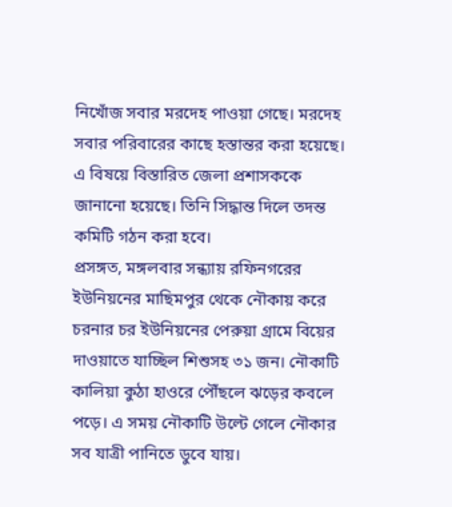নিখোঁজ সবার মরদেহ পাওয়া গেছে। মরদেহ সবার পরিবারের কাছে হস্তান্তর করা হয়েছে। এ বিষয়ে বিস্তারিত জেলা প্রশাসককে জানানো হয়েছে। তিনি সিদ্ধান্ত দিলে তদন্ত কমিটি গঠন করা হবে।
প্রসঙ্গত, মঙ্গলবার সন্ধ্যায় রফিনগরের ইউনিয়নের মাছিমপুর থেকে নৌকায় করে চরনার চর ইউনিয়নের পেরুয়া গ্রামে বিয়ের দাওয়াতে যাচ্ছিল শিশুসহ ৩১ জন। নৌকাটি কালিয়া কুঠা হাওরে পৌঁছলে ঝড়ের কবলে পড়ে। এ সময় নৌকাটি উল্টে গেলে নৌকার সব যাত্রী পানিতে ডুবে যায়।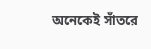অনেকেই সাঁতরে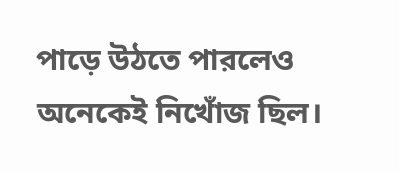পাড়ে উঠতে পারলেও অনেকেই নিখোঁজ ছিল।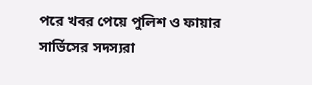পরে খবর পেয়ে পুলিশ ও ফায়ার সার্ভিসের সদস্যরা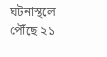ঘটনাস্থলে পৌঁছে ২১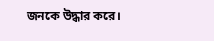জনকে উদ্ধার করে।